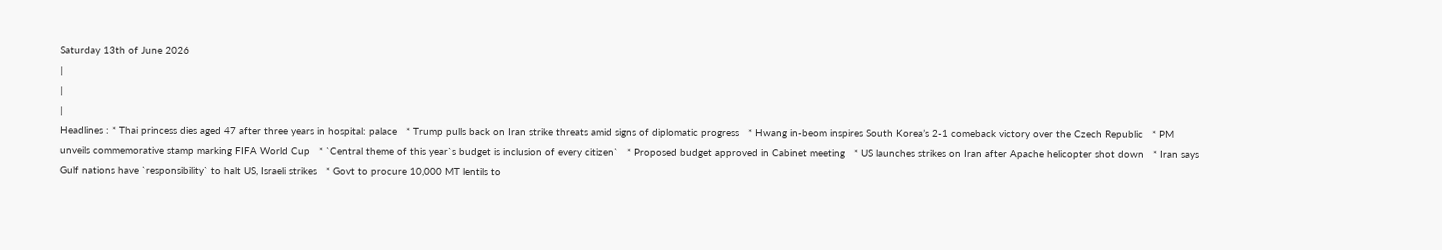Saturday 13th of June 2026
|
|
|
Headlines : * Thai princess dies aged 47 after three years in hospital: palace   * Trump pulls back on Iran strike threats amid signs of diplomatic progress   * Hwang in-beom inspires South Korea’s 2-1 comeback victory over the Czech Republic   * PM unveils commemorative stamp marking FIFA World Cup   * `Central theme of this year`s budget is inclusion of every citizen`   * Proposed budget approved in Cabinet meeting   * US launches strikes on Iran after Apache helicopter shot down   * Iran says Gulf nations have `responsibility` to halt US, Israeli strikes   * Govt to procure 10,000 MT lentils to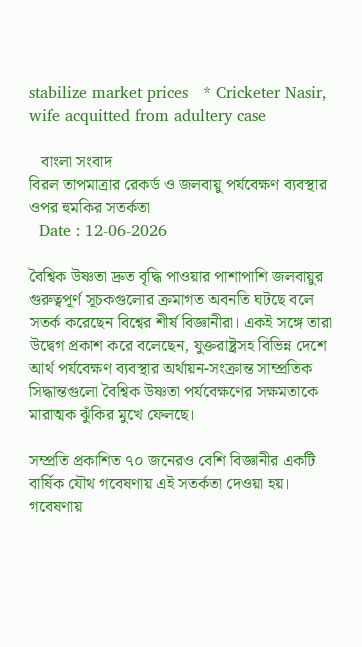stabilize market prices   * Cricketer Nasir, wife acquitted from adultery case

   বাংলা সংবাদ
বিরল তাপমাত্রার রেকর্ড ও জলবায়ু পর্যবেক্ষণ ব্যবস্থার ওপর হুমকির সতর্কতা
  Date : 12-06-2026

বৈশ্বিক উষ্ণতা দ্রুত বৃদ্ধি পাওয়ার পাশাপাশি জলবায়ুর গুরুত্বপূর্ণ সূচকগুলোর ক্রমাগত অবনতি ঘটছে বলে সতর্ক করেছেন বিশ্বের শীর্ষ বিজ্ঞানীরা। একই সঙ্গে তারা উদ্বেগ প্রকাশ করে বলেছেন, যুক্তরাষ্ট্রসহ বিভিন্ন দেশে আর্থ পর্যবেক্ষণ ব্যবস্থার অর্থায়ন-সংক্রান্ত সাম্প্রতিক সিদ্ধান্তগুলো বৈশ্বিক উষ্ণতা পর্যবেক্ষণের সক্ষমতাকে মারাত্মক ঝুঁকির মুখে ফেলছে।

সম্প্রতি প্রকাশিত ৭০ জনেরও বেশি বিজ্ঞানীর একটি বার্ষিক যৌথ গবেষণায় এই সতর্কতা দেওয়া হয়। গবেষণায়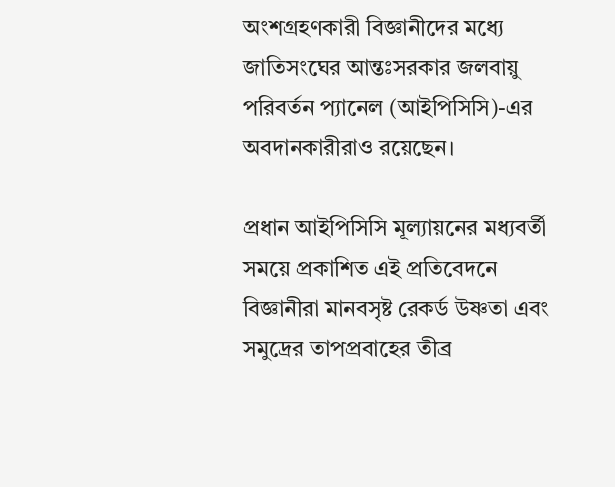অংশগ্রহণকারী বিজ্ঞানীদের মধ্যে জাতিসংঘের আন্তঃসরকার জলবায়ু পরিবর্তন প্যানেল (আইপিসিসি)-এর অবদানকারীরাও রয়েছেন।

প্রধান আইপিসিসি মূল্যায়নের মধ্যবর্তী সময়ে প্রকাশিত এই প্রতিবেদনে বিজ্ঞানীরা মানবসৃষ্ট রেকর্ড উষ্ণতা এবং সমুদ্রের তাপপ্রবাহের তীব্র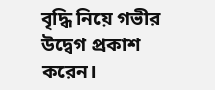বৃদ্ধি নিয়ে গভীর উদ্বেগ প্রকাশ করেন।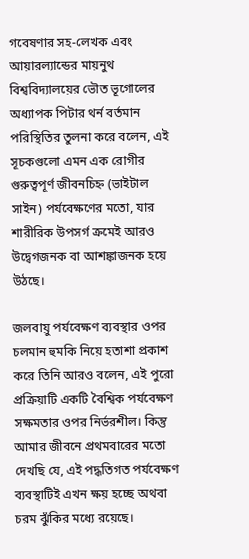গবেষণার সহ-লেখক এবং আয়ারল্যান্ডের মায়নুথ বিশ্ববিদ্যালয়ের ভৌত ভূগোলের অধ্যাপক পিটার থর্ন বর্তমান পরিস্থিতির তুলনা করে বলেন, এই সূচকগুলো এমন এক রোগীর গুরুত্বপূর্ণ জীবনচিহ্ন (ভাইটাল সাইন) পর্যবেক্ষণের মতো, যার শারীরিক উপসর্গ ক্রমেই আরও উদ্বেগজনক বা আশঙ্কাজনক হয়ে উঠছে।

জলবায়ু পর্যবেক্ষণ ব্যবস্থার ওপর চলমান হুমকি নিয়ে হতাশা প্রকাশ করে তিনি আরও বলেন, এই পুরো প্রক্রিয়াটি একটি বৈশ্বিক পর্যবেক্ষণ সক্ষমতার ওপর নির্ভরশীল। কিন্তু আমার জীবনে প্রথমবারের মতো দেখছি যে, এই পদ্ধতিগত পর্যবেক্ষণ ব্যবস্থাটিই এখন ক্ষয় হচ্ছে অথবা চরম ঝুঁকির মধ্যে রয়েছে।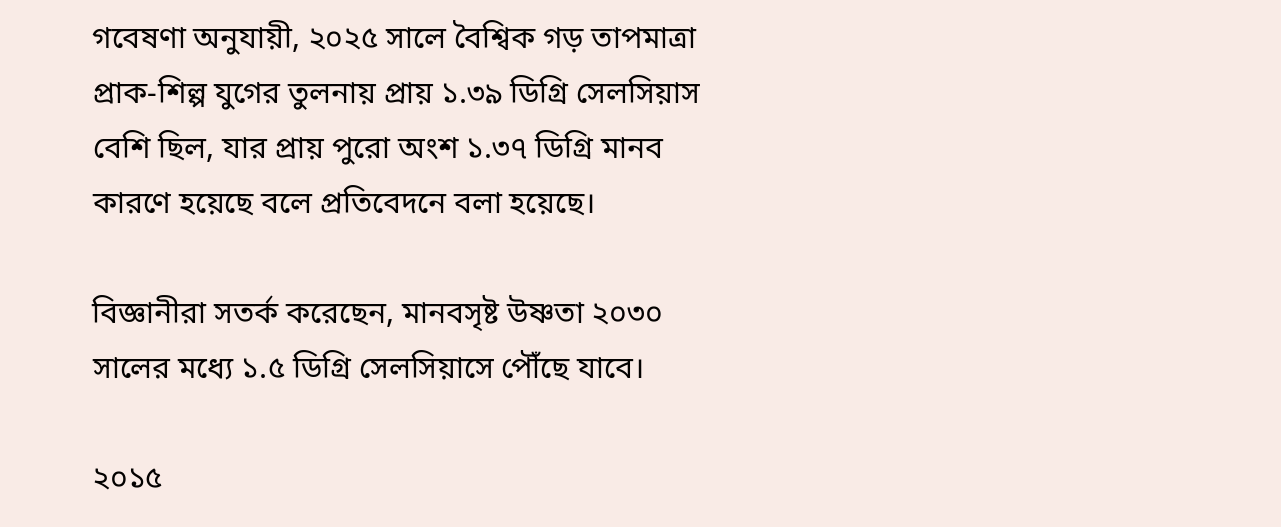গবেষণা অনুযায়ী, ২০২৫ সালে বৈশ্বিক গড় তাপমাত্রা প্রাক-শিল্প যুগের তুলনায় প্রায় ১.৩৯ ডিগ্রি সেলসিয়াস বেশি ছিল, যার প্রায় পুরো অংশ ১.৩৭ ডিগ্রি মানব কারণে হয়েছে বলে প্রতিবেদনে বলা হয়েছে।

বিজ্ঞানীরা সতর্ক করেছেন, মানবসৃষ্ট উষ্ণতা ২০৩০ সালের মধ্যে ১.৫ ডিগ্রি সেলসিয়াসে পৌঁছে যাবে।

২০১৫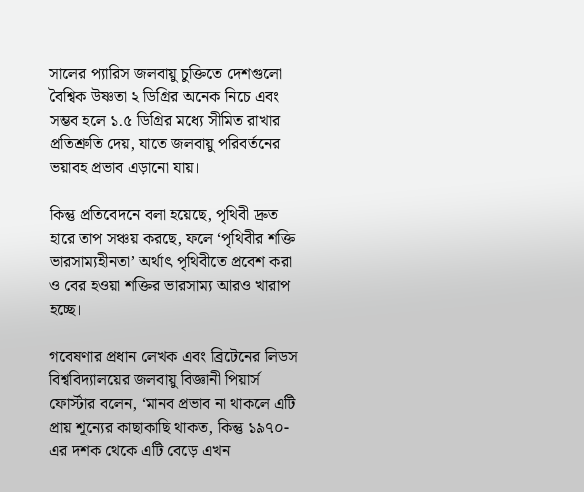সালের প্যারিস জলবায়ু চুক্তিতে দেশগুলো বৈশ্বিক উষ্ণতা ২ ডিগ্রির অনেক নিচে এবং সম্ভব হলে ১.৫ ডিগ্রির মধ্যে সীমিত রাখার প্রতিশ্রুতি দেয়, যাতে জলবায়ু পরিবর্তনের ভয়াবহ প্রভাব এড়ানো যায়।

কিন্তু প্রতিবেদনে বলা হয়েছে, পৃথিবী দ্রুত হারে তাপ সঞ্চয় করছে, ফলে ‘পৃথিবীর শক্তি ভারসাম্যহীনতা’ অর্থাৎ পৃথিবীতে প্রবেশ করা ও বের হওয়া শক্তির ভারসাম্য আরও খারাপ হচ্ছে।

গবেষণার প্রধান লেখক এবং ব্রিটেনের লিডস বিশ্ববিদ্যালয়ের জলবায়ু বিজ্ঞানী পিয়ার্স ফোর্স্টার বলেন, ‘মানব প্রভাব না থাকলে এটি প্রায় শূন্যের কাছাকাছি থাকত, কিন্তু ১৯৭০-এর দশক থেকে এটি বেড়ে এখন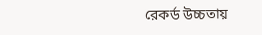রেকর্ড উচ্চতায়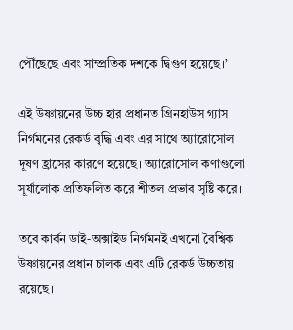পৌঁছেছে এবং সাম্প্রতিক দশকে দ্বিগুণ হয়েছে।’

এই উষ্ণায়নের উচ্চ হার প্রধানত গ্রিনহাউস গ্যাস নির্গমনের রেকর্ড বৃদ্ধি এবং এর সাথে অ্যারোসোল দূষণ হ্রাসের কারণে হয়েছে। অ্যারোসোল কণাগুলো সূর্যালোক প্রতিফলিত করে শীতল প্রভাব সৃষ্টি করে।

তবে কার্বন ডাই-অক্সাইড নির্গমনই এখনো বৈশ্বিক উষ্ণায়নের প্রধান চালক এবং এটি রেকর্ড উচ্চতায় রয়েছে।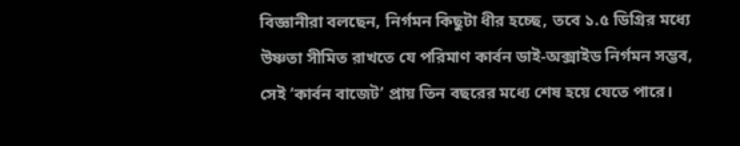বিজ্ঞানীরা বলছেন, নির্গমন কিছুটা ধীর হচ্ছে, তবে ১.৫ ডিগ্রির মধ্যে উষ্ণতা সীমিত রাখতে যে পরিমাণ কার্বন ডাই-অক্সাইড নির্গমন সম্ভব, সেই ‘কার্বন বাজেট’ প্রায় তিন বছরের মধ্যে শেষ হয়ে যেতে পারে।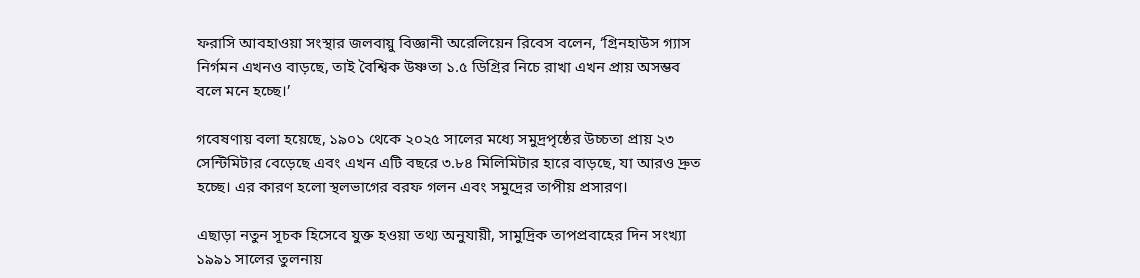ফরাসি আবহাওয়া সংস্থার জলবায়ু বিজ্ঞানী অরেলিয়েন রিবেস বলেন, ‘গ্রিনহাউস গ্যাস নির্গমন এখনও বাড়ছে, তাই বৈশ্বিক উষ্ণতা ১.৫ ডিগ্রির নিচে রাখা এখন প্রায় অসম্ভব বলে মনে হচ্ছে।’

গবেষণায় বলা হয়েছে, ১৯০১ থেকে ২০২৫ সালের মধ্যে সমুদ্রপৃষ্ঠের উচ্চতা প্রায় ২৩ সেন্টিমিটার বেড়েছে এবং এখন এটি বছরে ৩.৮৪ মিলিমিটার হারে বাড়ছে, যা আরও দ্রুত হচ্ছে। এর কারণ হলো স্থলভাগের বরফ গলন এবং সমুদ্রের তাপীয় প্রসারণ।

এছাড়া নতুন সূচক হিসেবে যুক্ত হওয়া তথ্য অনুযায়ী, সামুদ্রিক তাপপ্রবাহের দিন সংখ্যা ১৯৯১ সালের তুলনায়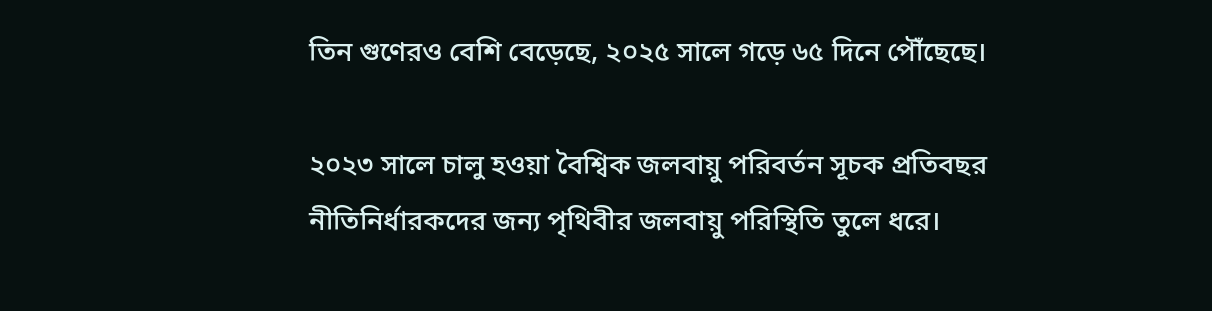তিন গুণেরও বেশি বেড়েছে, ২০২৫ সালে গড়ে ৬৫ দিনে পৌঁছেছে।

২০২৩ সালে চালু হওয়া বৈশ্বিক জলবায়ু পরিবর্তন সূচক প্রতিবছর নীতিনির্ধারকদের জন্য পৃথিবীর জলবায়ু পরিস্থিতি তুলে ধরে।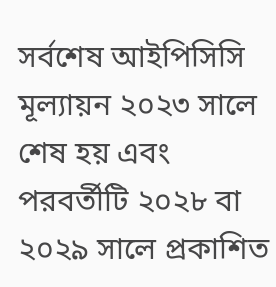সর্বশেষ আইপিসিসি মূল্যায়ন ২০২৩ সালে শেষ হয় এবং পরবর্তীটি ২০২৮ বা ২০২৯ সালে প্রকাশিত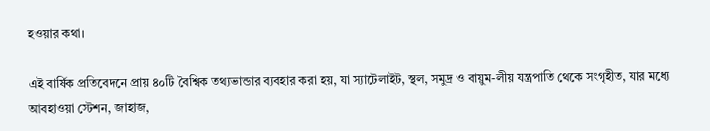হওয়ার কথা।

এই বার্ষিক প্রতিবেদনে প্রায় ৪০টি বৈশ্বিক তথ্যভান্ডার ব্যবহার করা হয়, যা স্যাটেলাইট, স্থল, সমুদ্র ও বায়ুম-লীয় যন্ত্রপাতি থেকে সংগৃহীত, যার মধ্যে আবহাওয়া স্টেশন, জাহাজ,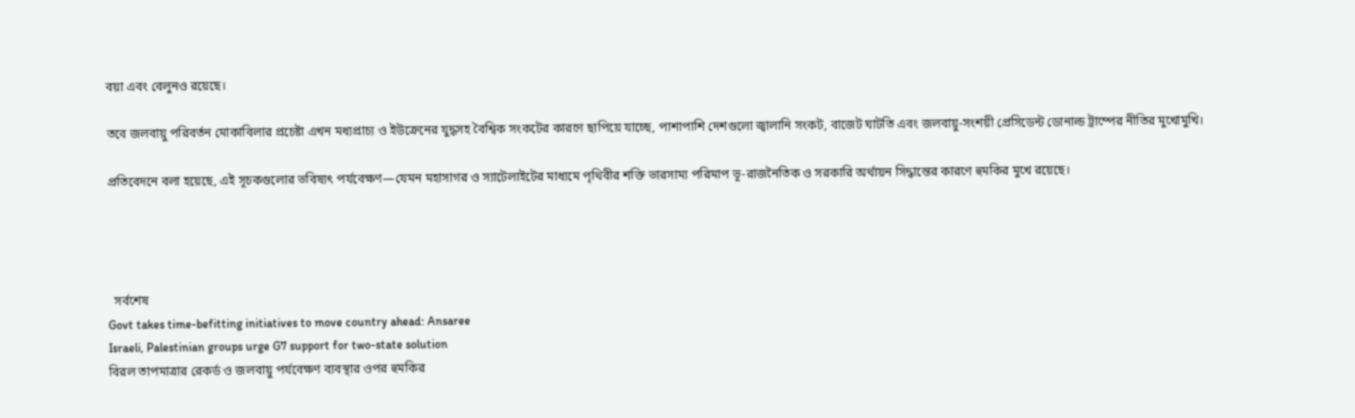বয়া এবং বেলুনও রয়েছে।

তবে জলবায়ু পরিবর্তন মোকাবিলার প্রচেষ্টা এখন মধ্যপ্রাচ্য ও ইউক্রেনের যুদ্ধসহ বৈশ্বিক সংকটের কারণে ছাপিয়ে যাচ্ছে, পাশাপাশি দেশগুলো জ্বালানি সংকট, বাজেট ঘাটতি এবং জলবায়ু-সংশয়ী প্রেসিডেন্ট ডোনাল্ড ট্রাম্পের নীতির মুখোমুখি।

প্রতিবেদনে বলা হয়েছে, এই সূচকগুলোর ভবিষ্যৎ পর্যবেক্ষণ—যেমন মহাসাগর ও স্যাটেলাইটের মাধ্যমে পৃথিবীর শক্তি ভারসাম্য পরিমাপ ভূ-রাজনৈতিক ও সরকারি অর্থায়ন সিদ্ধান্তের কারণে হুমকির মুখে রয়েছে।




  সর্বশেষ
Govt takes time-befitting initiatives to move country ahead: Ansaree
Israeli, Palestinian groups urge G7 support for two-state solution
বিরল তাপমাত্রার রেকর্ড ও জলবায়ু পর্যবেক্ষণ ব্যবস্থার ওপর হুমকির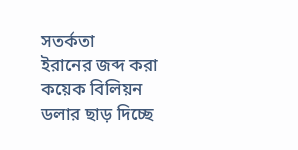সতর্কতা
ইরানের জব্দ করা কয়েক বিলিয়ন ডলার ছাড় দিচ্ছে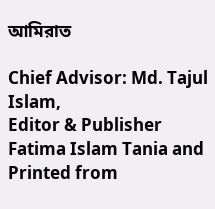আমিরাত

Chief Advisor: Md. Tajul Islam,
Editor & Publisher Fatima Islam Tania and Printed from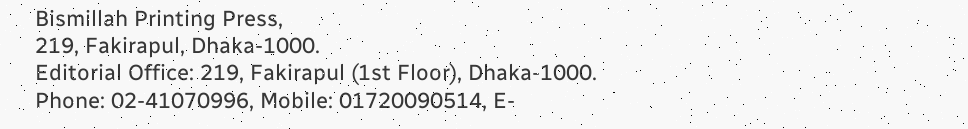Bismillah Printing Press,
219, Fakirapul, Dhaka-1000.
Editorial Office: 219, Fakirapul (1st Floor), Dhaka-1000.
Phone: 02-41070996, Mobile: 01720090514, E-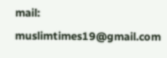mail: muslimtimes19@gmail.com